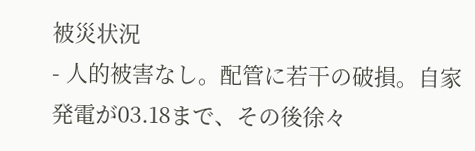被災状況
- 人的被害なし。配管に若干の破損。自家発電が03.18まで、その後徐々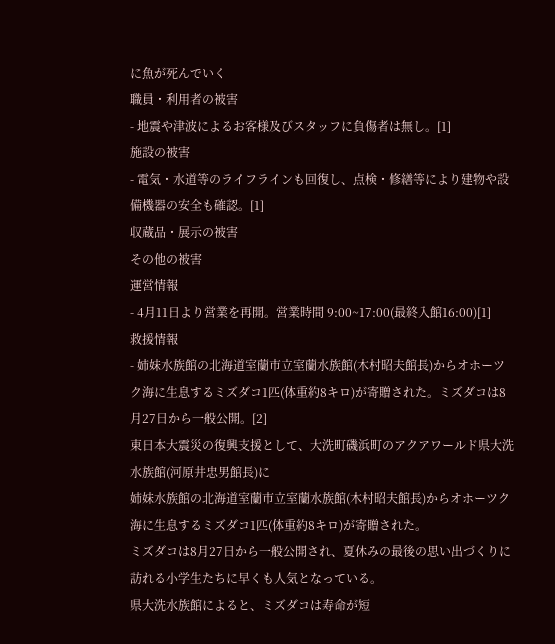に魚が死んでいく
職員・利用者の被害
- 地震や津波によるお客様及びスタッフに負傷者は無し。[1]
施設の被害
- 電気・水道等のライフラインも回復し、点検・修繕等により建物や設備機器の安全も確認。[1]
収蔵品・展示の被害
その他の被害
運営情報
- 4月11日より営業を再開。営業時間 9:00~17:00(最終入館16:00)[1]
救援情報
- 姉妹水族館の北海道室蘭市立室蘭水族館(木村昭夫館長)からオホーツク海に生息するミズダコ1匹(体重約8キロ)が寄贈された。ミズダコは8月27日から一般公開。[2]
東日本大震災の復興支援として、大洗町磯浜町のアクアワールド県大洗水族館(河原井忠男館長)に
姉妹水族館の北海道室蘭市立室蘭水族館(木村昭夫館長)からオホーツク海に生息するミズダコ1匹(体重約8キロ)が寄贈された。
ミズダコは8月27日から一般公開され、夏休みの最後の思い出づくりに訪れる小学生たちに早くも人気となっている。
県大洗水族館によると、ミズダコは寿命が短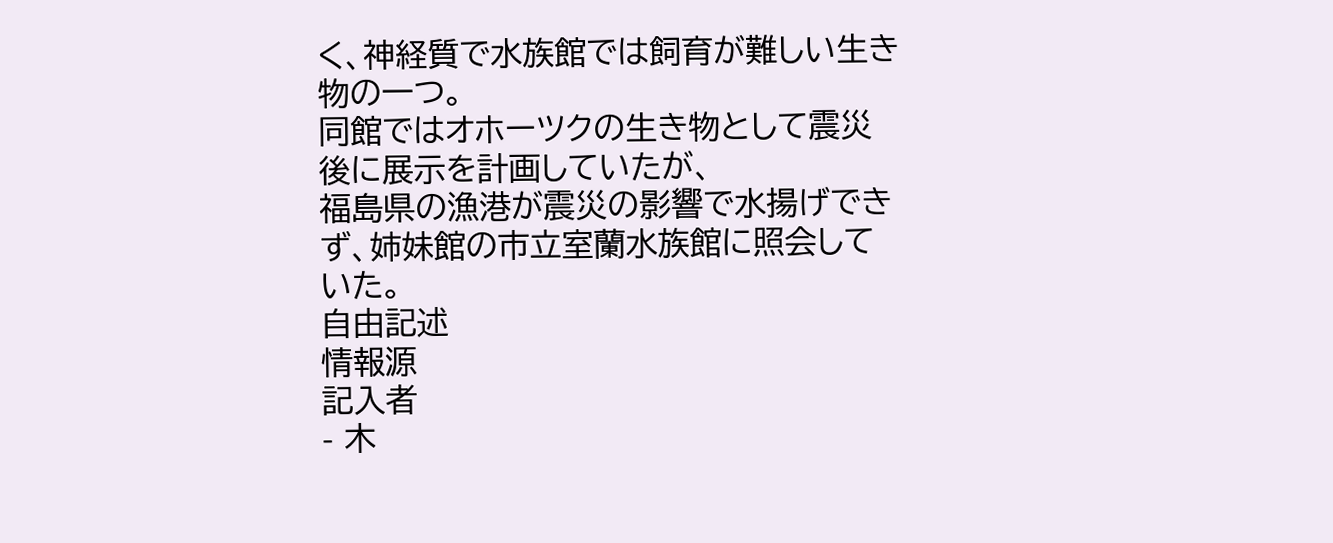く、神経質で水族館では飼育が難しい生き物の一つ。
同館ではオホーツクの生き物として震災後に展示を計画していたが、
福島県の漁港が震災の影響で水揚げできず、姉妹館の市立室蘭水族館に照会していた。
自由記述
情報源
記入者
- 木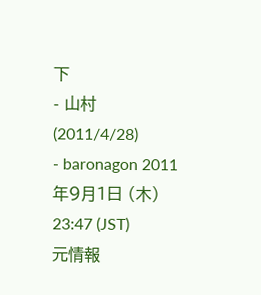下
- 山村(2011/4/28)
- baronagon 2011年9月1日 (木) 23:47 (JST)
元情報